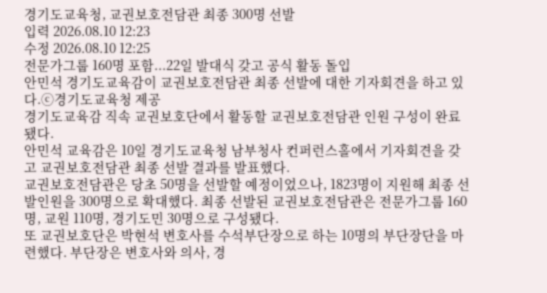경기도교육청, 교권보호전담관 최종 300명 선발
입력 2026.08.10 12:23
수정 2026.08.10 12:25
전문가그룹 160명 포함...22일 발대식 갖고 공식 활동 돌입
안민석 경기도교육감이 교권보호전담관 최종 선발에 대한 기자회견을 하고 있다.ⓒ경기도교육청 제공
경기도교육감 직속 교권보호단에서 활동할 교권보호전담관 인원 구성이 완료됐다.
안민석 교육감은 10일 경기도교육청 남부청사 컨퍼런스홀에서 기자회견을 갖고 교권보호전담관 최종 선발 결과를 발표했다.
교권보호전담관은 당초 50명을 선발할 예정이었으나, 1823명이 지원해 최종 선발인원을 300명으로 확대했다. 최종 선발된 교권보호전담관은 전문가그룹 160명, 교원 110명, 경기도민 30명으로 구성됐다.
또 교권보호단은 박현석 변호사를 수석부단장으로 하는 10명의 부단장단을 마련했다. 부단장은 변호사와 의사, 경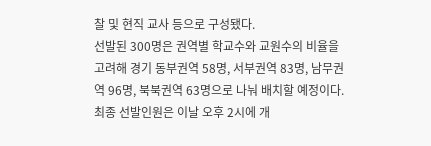찰 및 현직 교사 등으로 구성됐다.
선발된 300명은 권역별 학교수와 교원수의 비율을 고려해 경기 동부권역 58명, 서부권역 83명, 남무권역 96명, 북북권역 63명으로 나눠 배치할 예정이다. 최종 선발인원은 이날 오후 2시에 개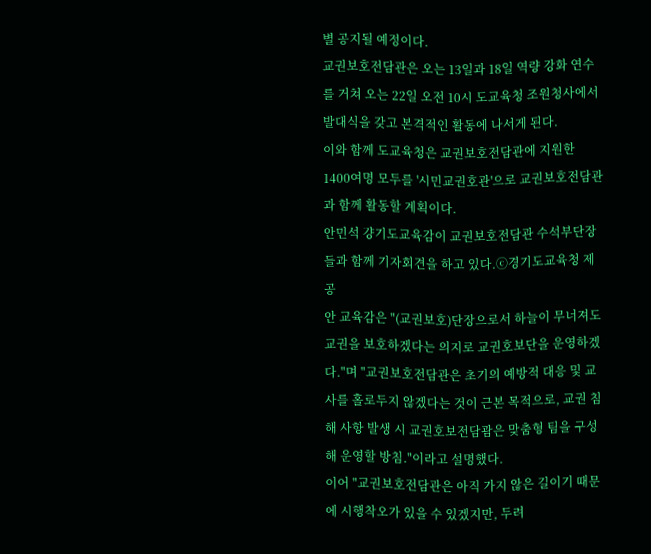별 공지될 예정이다.
교권보호전담관은 오는 13일과 18일 역량 강화 연수를 거쳐 오는 22일 오전 10시 도교육청 조원청사에서 발대식을 갖고 본격적인 활동에 나서게 된다.
이와 함께 도교육청은 교권보호전담관에 지원한 1400여명 모두를 '시민교권호관'으로 교권보호전담관과 함께 활동할 계획이다.
안민석 걍기도교육감이 교권보호전담관 수석부단장들과 함께 기자회견을 하고 있다.ⓒ경기도교육청 제공
안 교육감은 "(교권보호)단장으로서 하늘이 무너져도 교권을 보호하겠다는 의지로 교권호보단을 운영하겠다."며 "교권보호전담관은 초기의 예방적 대응 및 교사를 홀로두지 않겠다는 것이 근본 목적으로, 교권 침해 사항 발생 시 교권호보전담괌은 맞춤형 팀을 구성해 운영할 방침."이라고 설명했다.
이어 "교권보호전담관은 아직 가지 않은 길이기 때문에 시행착오가 있을 수 있겠지만, 두려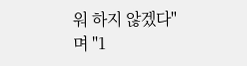워 하지 않겠다"며 "1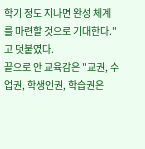학기 정도 지나면 완성 체계를 마련할 것으로 기대한다."고 덧붙였다.
끝으로 안 교육감은 "교권, 수업권, 학생인권, 학습권은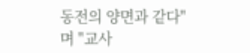동전의 양면과 같다"며 "교사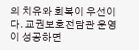의 치유와 회복이 우선이다. 교권보호전담관 운영이 성공하면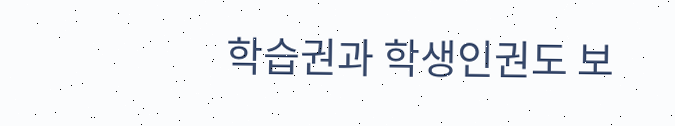학습권과 학생인권도 보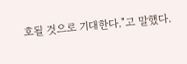호될 것으로 기대한다."고 말했다.